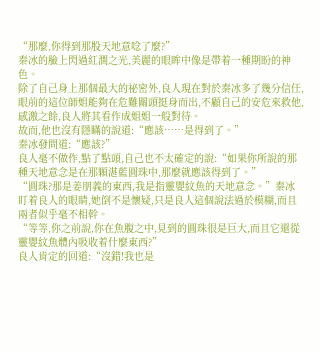“那麼,你得到那股天地意唸了麼?”
秦冰的臉上閃過紅潤之光,美麗的眼眸中像是帶着一種期盼的神色。
除了自己身上那個最大的祕密外,良人現在對於秦冰多了幾分信任,眼前的這位師姐能夠在危難關頭挺身而出,不顧自己的安危來救他,感激之餘,良人將其看作成姐姐一般對待。
故而,他也沒有隱瞞的說道:“應該……是得到了。”
秦冰發問道:“應該?”
良人毫不做作,點了點頭,自己也不太確定的說:“如果你所說的那種天地意念是在那顆湛藍圓珠中,那麼就應該得到了。”
“圓珠?那是姜朋義的東西,我是指靈嬰紋魚的天地意念。”秦冰盯着良人的眼睛,她倒不是懷疑,只是良人這個說法過於模糊,而且兩者似乎毫不相幹。
“等等,你之前說,你在魚腹之中,見到的圓珠很是巨大,而且它還從靈嬰紋魚體內吸收着什麼東西?”
良人肯定的回道:“沒錯!我也是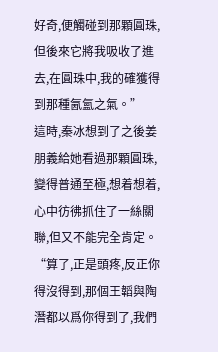好奇,便觸碰到那顆圓珠,但後來它將我吸收了進去,在圓珠中,我的確獲得到那種氤氳之氣。”
這時,秦冰想到了之後姜朋義給她看過那顆圓珠,變得普通至極,想着想着,心中彷彿抓住了一絲關聯,但又不能完全肯定。
“算了,正是頭疼,反正你得沒得到,那個王韜與陶潛都以爲你得到了,我們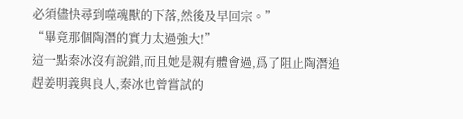必須儘快尋到噬魂獸的下落,然後及早回宗。”
“畢竟那個陶潛的實力太過強大!”
這一點秦冰沒有說錯,而且她是親有體會過,爲了阻止陶潛追趕姜明義與良人,秦冰也曾嘗試的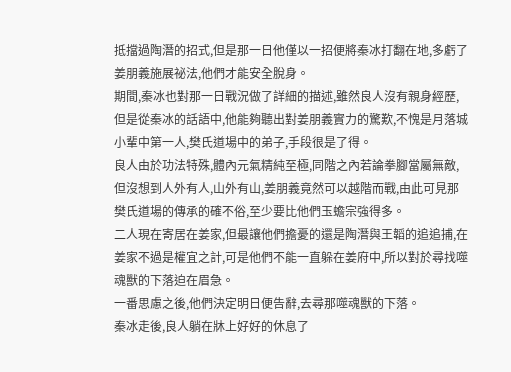抵擋過陶潛的招式,但是那一日他僅以一招便將秦冰打翻在地,多虧了姜朋義施展祕法,他們才能安全脫身。
期間,秦冰也對那一日戰況做了詳細的描述,雖然良人沒有親身經歷,但是從秦冰的話語中,他能夠聽出對姜朋義實力的驚歎,不愧是月落城小輩中第一人,樊氏道場中的弟子,手段很是了得。
良人由於功法特殊,體內元氣精純至極,同階之內若論拳腳當屬無敵,但沒想到人外有人,山外有山,姜朋義竟然可以越階而戰,由此可見那樊氏道場的傳承的確不俗,至少要比他們玉蟾宗強得多。
二人現在寄居在姜家,但最讓他們擔憂的還是陶潛與王韜的追追捕,在姜家不過是權宜之計,可是他們不能一直躲在姜府中,所以對於尋找噬魂獸的下落迫在眉急。
一番思慮之後,他們決定明日便告辭,去尋那噬魂獸的下落。
秦冰走後,良人躺在牀上好好的休息了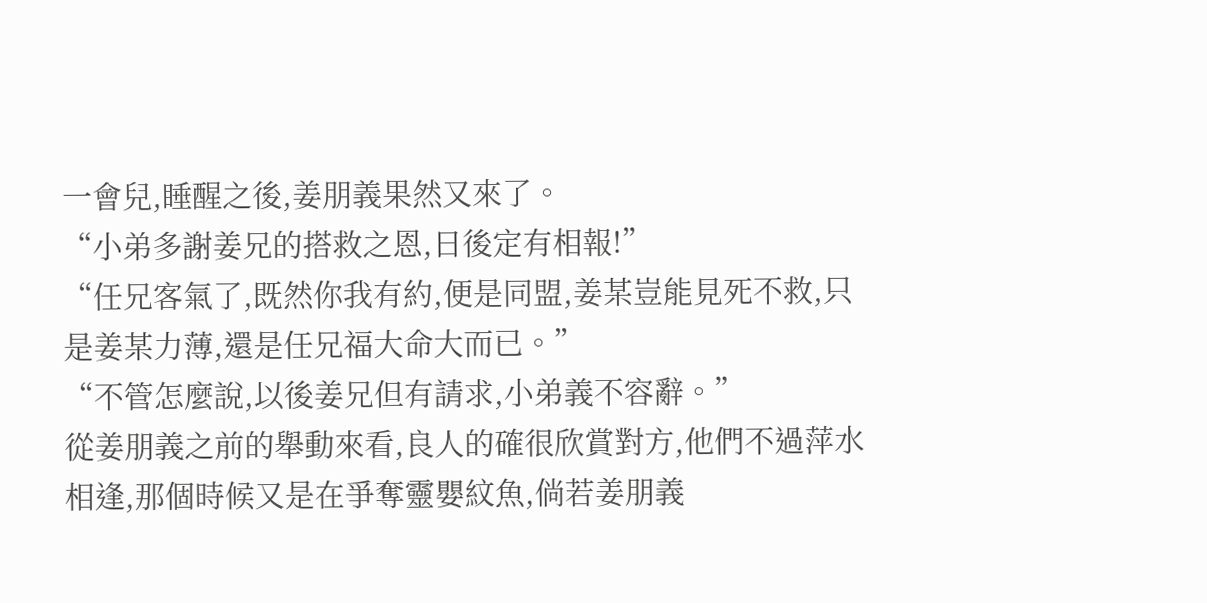一會兒,睡醒之後,姜朋義果然又來了。
“小弟多謝姜兄的搭救之恩,日後定有相報!”
“任兄客氣了,既然你我有約,便是同盟,姜某豈能見死不救,只是姜某力薄,還是任兄福大命大而已。”
“不管怎麼說,以後姜兄但有請求,小弟義不容辭。”
從姜朋義之前的舉動來看,良人的確很欣賞對方,他們不過萍水相逢,那個時候又是在爭奪靈嬰紋魚,倘若姜朋義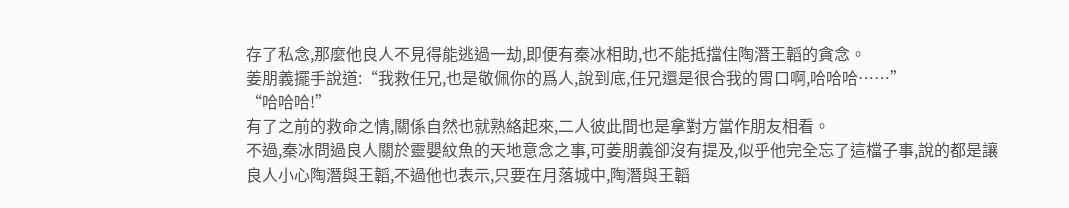存了私念,那麼他良人不見得能逃過一劫,即便有秦冰相助,也不能抵擋住陶潛王韜的貪念。
姜朋義擺手說道:“我救任兄,也是敬佩你的爲人,說到底,任兄還是很合我的胃口啊,哈哈哈……”
“哈哈哈!”
有了之前的救命之情,關係自然也就熟絡起來,二人彼此間也是拿對方當作朋友相看。
不過,秦冰問過良人關於靈嬰紋魚的天地意念之事,可姜朋義卻沒有提及,似乎他完全忘了這檔子事,說的都是讓良人小心陶潛與王韜,不過他也表示,只要在月落城中,陶潛與王韜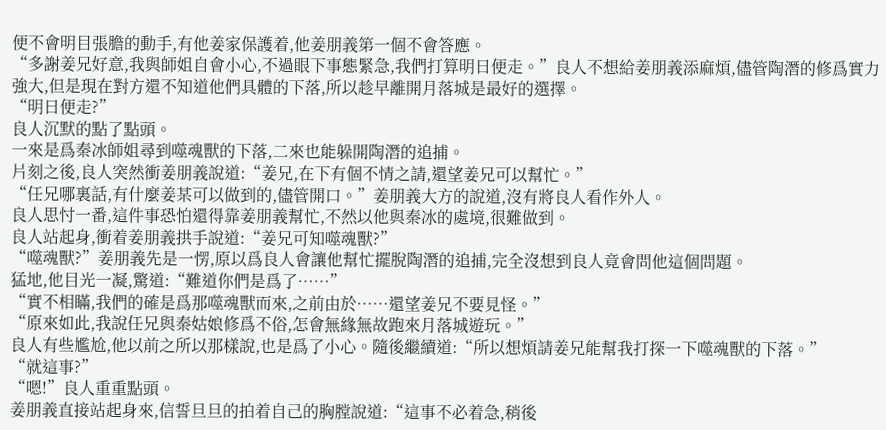便不會明目張膽的動手,有他姜家保護着,他姜朋義第一個不會答應。
“多謝姜兄好意,我與師姐自會小心,不過眼下事態緊急,我們打算明日便走。”良人不想給姜朋義添麻煩,儘管陶潛的修爲實力強大,但是現在對方還不知道他們具體的下落,所以趁早離開月落城是最好的選擇。
“明日便走?”
良人沉默的點了點頭。
一來是爲秦冰師姐尋到噬魂獸的下落,二來也能躲開陶潛的追捕。
片刻之後,良人突然衝姜朋義說道:“姜兄,在下有個不情之請,還望姜兄可以幫忙。”
“任兄哪裏話,有什麼姜某可以做到的,儘管開口。”姜朋義大方的說道,沒有將良人看作外人。
良人思忖一番,這件事恐怕還得靠姜朋義幫忙,不然以他與秦冰的處境,很難做到。
良人站起身,衝着姜朋義拱手說道:“姜兄可知噬魂獸?”
“噬魂獸?”姜朋義先是一愣,原以爲良人會讓他幫忙擺脫陶潛的追捕,完全沒想到良人竟會問他這個問題。
猛地,他目光一凝,驚道:“難道你們是爲了……”
“實不相瞞,我們的確是爲那噬魂獸而來,之前由於……還望姜兄不要見怪。”
“原來如此,我說任兄與秦姑娘修爲不俗,怎會無緣無故跑來月落城遊玩。”
良人有些尷尬,他以前之所以那樣說,也是爲了小心。隨後繼續道:“所以想煩請姜兄能幫我打探一下噬魂獸的下落。”
“就這事?”
“嗯!”良人重重點頭。
姜朋義直接站起身來,信誓旦旦的拍着自己的胸膛說道:“這事不必着急,稍後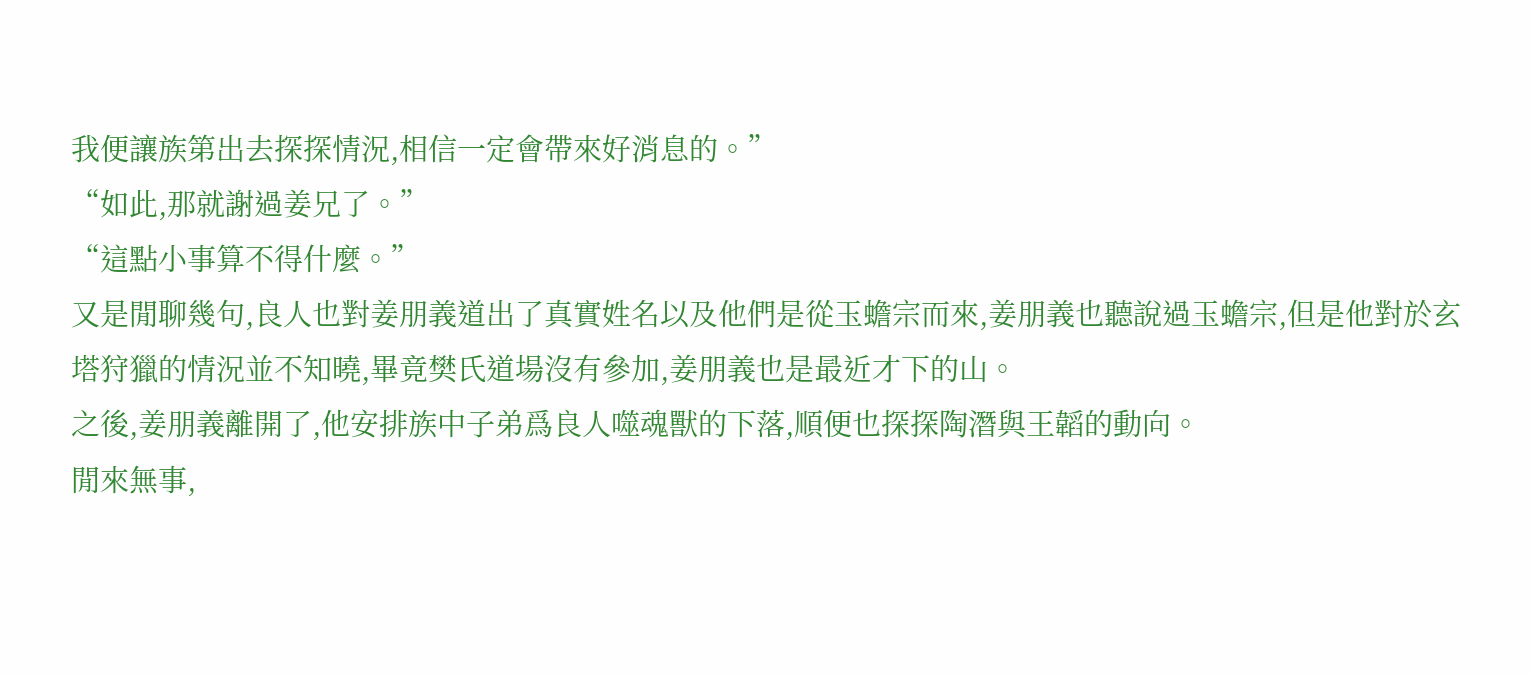我便讓族第出去探探情況,相信一定會帶來好消息的。”
“如此,那就謝過姜兄了。”
“這點小事算不得什麼。”
又是閒聊幾句,良人也對姜朋義道出了真實姓名以及他們是從玉蟾宗而來,姜朋義也聽說過玉蟾宗,但是他對於玄塔狩獵的情況並不知曉,畢竟樊氏道場沒有參加,姜朋義也是最近才下的山。
之後,姜朋義離開了,他安排族中子弟爲良人噬魂獸的下落,順便也探探陶潛與王韜的動向。
閒來無事,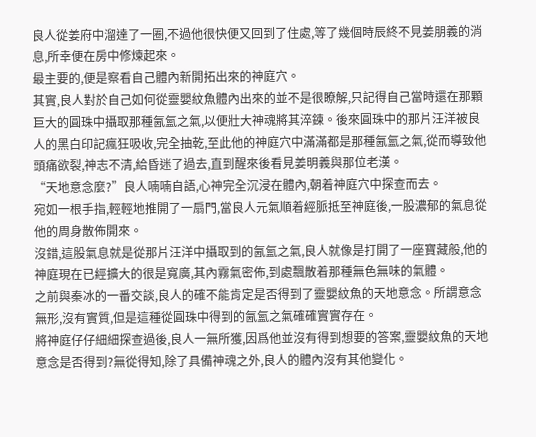良人從姜府中溜達了一圈,不過他很快便又回到了住處,等了幾個時辰終不見姜朋義的消息,所幸便在房中修煉起來。
最主要的,便是察看自己體內新開拓出來的神庭穴。
其實,良人對於自己如何從靈嬰紋魚體內出來的並不是很瞭解,只記得自己當時還在那顆巨大的圓珠中攝取那種氤氳之氣,以便壯大神魂將其淬鍊。後來圓珠中的那片汪洋被良人的黑白印記瘋狂吸收,完全抽乾,至此他的神庭穴中滿滿都是那種氤氳之氣,從而導致他頭痛欲裂,神志不清,給昏迷了過去,直到醒來後看見姜明義與那位老漢。
“天地意念麼?”良人喃喃自語,心神完全沉浸在體內,朝着神庭穴中探查而去。
宛如一根手指,輕輕地推開了一扇門,當良人元氣順着經脈抵至神庭後,一股濃郁的氣息從他的周身散佈開來。
沒錯,這股氣息就是從那片汪洋中攝取到的氤氳之氣,良人就像是打開了一座寶藏般,他的神庭現在已經擴大的很是寬廣,其內霧氣密佈,到處飄散着那種無色無味的氣體。
之前與秦冰的一番交談,良人的確不能肯定是否得到了靈嬰紋魚的天地意念。所謂意念無形,沒有實質,但是這種從圓珠中得到的氤氳之氣確確實實存在。
將神庭仔仔細細探查過後,良人一無所獲,因爲他並沒有得到想要的答案,靈嬰紋魚的天地意念是否得到?無從得知,除了具備神魂之外,良人的體內沒有其他變化。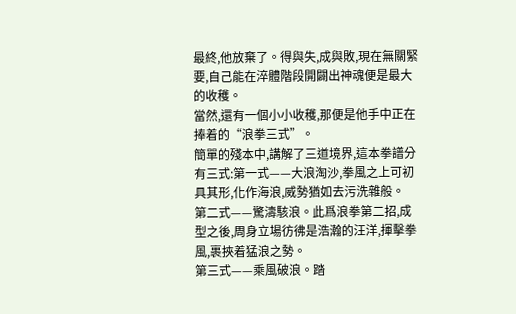最終,他放棄了。得與失,成與敗,現在無關緊要,自己能在淬體階段開闢出神魂便是最大的收穫。
當然,還有一個小小收穫,那便是他手中正在捧着的“浪拳三式”。
簡單的殘本中,講解了三道境界,這本拳譜分有三式:第一式——大浪淘沙,拳風之上可初具其形,化作海浪,威勢猶如去污洗雜般。
第二式——驚濤駭浪。此爲浪拳第二招,成型之後,周身立場彷彿是浩瀚的汪洋,揮擊拳風,裹挾着猛浪之勢。
第三式——乘風破浪。踏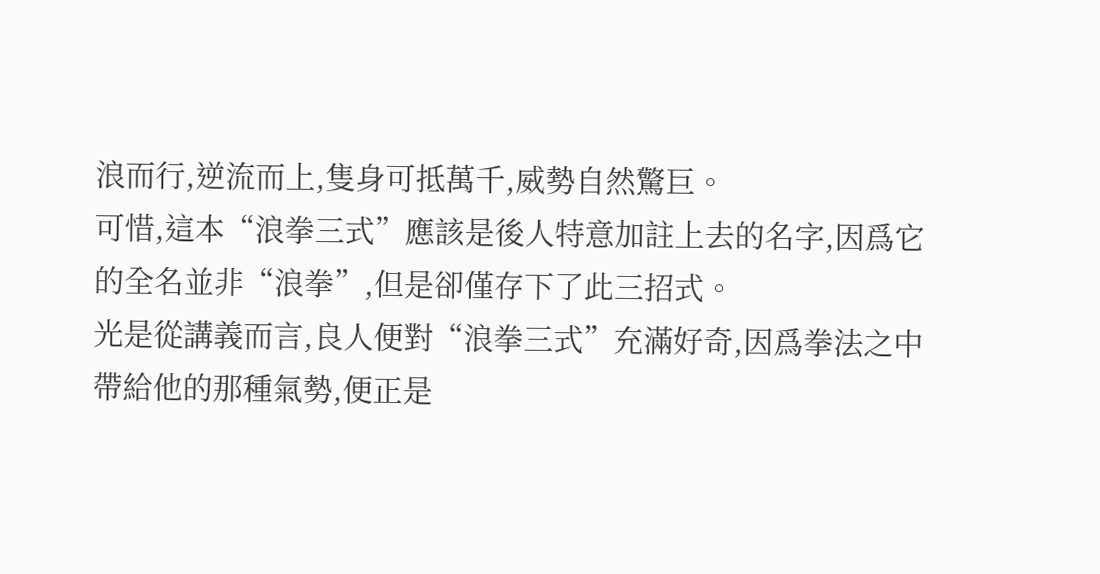浪而行,逆流而上,隻身可抵萬千,威勢自然驚巨。
可惜,這本“浪拳三式”應該是後人特意加註上去的名字,因爲它的全名並非“浪拳”,但是卻僅存下了此三招式。
光是從講義而言,良人便對“浪拳三式”充滿好奇,因爲拳法之中帶給他的那種氣勢,便正是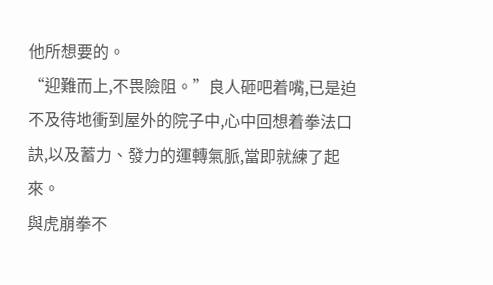他所想要的。
“迎難而上,不畏險阻。”良人砸吧着嘴,已是迫不及待地衝到屋外的院子中,心中回想着拳法口訣,以及蓄力、發力的運轉氣脈,當即就練了起來。
與虎崩拳不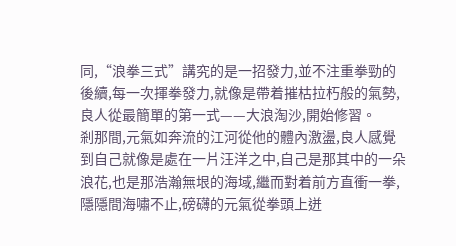同,“浪拳三式”講究的是一招發力,並不注重拳勁的後續,每一次揮拳發力,就像是帶着摧枯拉朽般的氣勢,良人從最簡單的第一式——大浪淘沙,開始修習。
剎那間,元氣如奔流的江河從他的體內激盪,良人感覺到自己就像是處在一片汪洋之中,自己是那其中的一朵浪花,也是那浩瀚無垠的海域,繼而對着前方直衝一拳,隱隱間海嘯不止,磅礴的元氣從拳頭上迸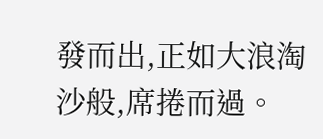發而出,正如大浪淘沙般,席捲而過。